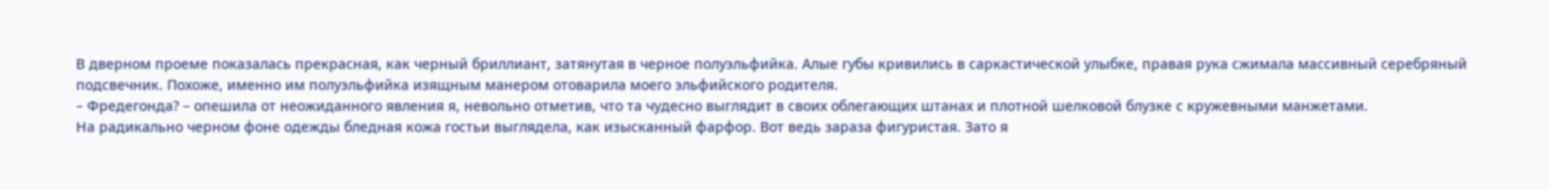В дверном проеме показалась прекрасная, как черный бриллиант, затянутая в черное полуэльфийка. Алые губы кривились в саркастической улыбке, правая рука сжимала массивный серебряный подсвечник. Похоже, именно им полуэльфийка изящным манером отоварила моего эльфийского родителя.
– Фредегонда? – опешила от неожиданного явления я, невольно отметив, что та чудесно выглядит в своих облегающих штанах и плотной шелковой блузке с кружевными манжетами.
На радикально черном фоне одежды бледная кожа гостьи выглядела, как изысканный фарфор. Вот ведь зараза фигуристая. Зато я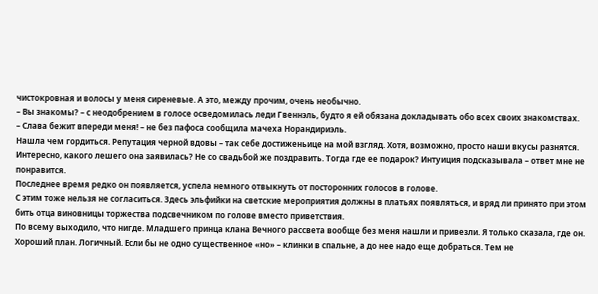чистокровная и волосы у меня сиреневые. А это, между прочим, очень необычно.
– Вы знакомы? – с неодобрением в голосе осведомилась леди Гвеннэль, будто я ей обязана докладывать обо всех своих знакомствах.
– Слава бежит впереди меня! – не без пафоса сообщила мачеха Норандириэль.
Нашла чем гордиться. Репутация черной вдовы – так себе достиженьице на мой взгляд. Хотя, возможно, просто наши вкусы разнятся. Интересно, какого лешего она заявилась? Не со свадьбой же поздравить. Тогда где ее подарок? Интуиция подсказывала – ответ мне не понравится.
Последнее время редко он появляется, успела немного отвыкнуть от посторонних голосов в голове.
С этим тоже нельзя не согласиться. Здесь эльфийки на светские мероприятия должны в платьях появляться, и вряд ли принято при этом бить отца виновницы торжества подсвечником по голове вместо приветствия.
По всему выходило, что нигде. Младшего принца клана Вечного рассвета вообще без меня нашли и привезли. Я только сказала, где он.
Хороший план. Логичный. Если бы не одно существенное «но» – клинки в спальне, а до нее надо еще добраться. Тем не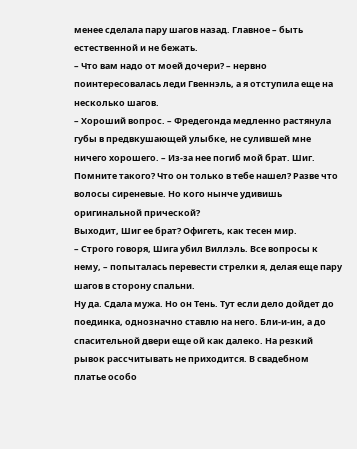менее сделала пару шагов назад. Главное – быть естественной и не бежать.
– Что вам надо от моей дочери? – нервно поинтересовалась леди Гвеннэль, а я отступила еще на несколько шагов.
– Хороший вопрос. – Фредегонда медленно растянула губы в предвкушающей улыбке, не сулившей мне ничего хорошего. – Из-за нее погиб мой брат. Шиг. Помните такого? Что он только в тебе нашел? Разве что волосы сиреневые. Но кого нынче удивишь оригинальной прической?
Выходит, Шиг ее брат? Офигеть, как тесен мир.
– Строго говоря, Шига убил Виллэль. Все вопросы к нему, – попыталась перевести стрелки я, делая еще пару шагов в сторону спальни.
Ну да. Сдала мужа. Но он Тень. Тут если дело дойдет до поединка, однозначно ставлю на него. Бли-и-ин, а до спасительной двери еще ой как далеко. На резкий рывок рассчитывать не приходится. В свадебном платье особо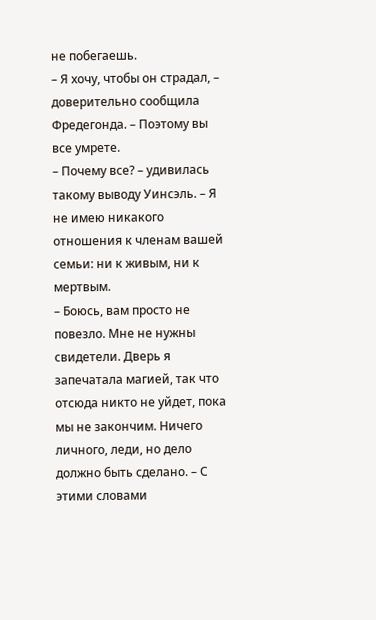не побегаешь.
– Я хочу, чтобы он страдал, – доверительно сообщила Фредегонда. – Поэтому вы все умрете.
– Почему все? – удивилась такому выводу Уинсэль. – Я не имею никакого отношения к членам вашей семьи: ни к живым, ни к мертвым.
– Боюсь, вам просто не повезло. Мне не нужны свидетели. Дверь я запечатала магией, так что отсюда никто не уйдет, пока мы не закончим. Ничего личного, леди, но дело должно быть сделано. – С этими словами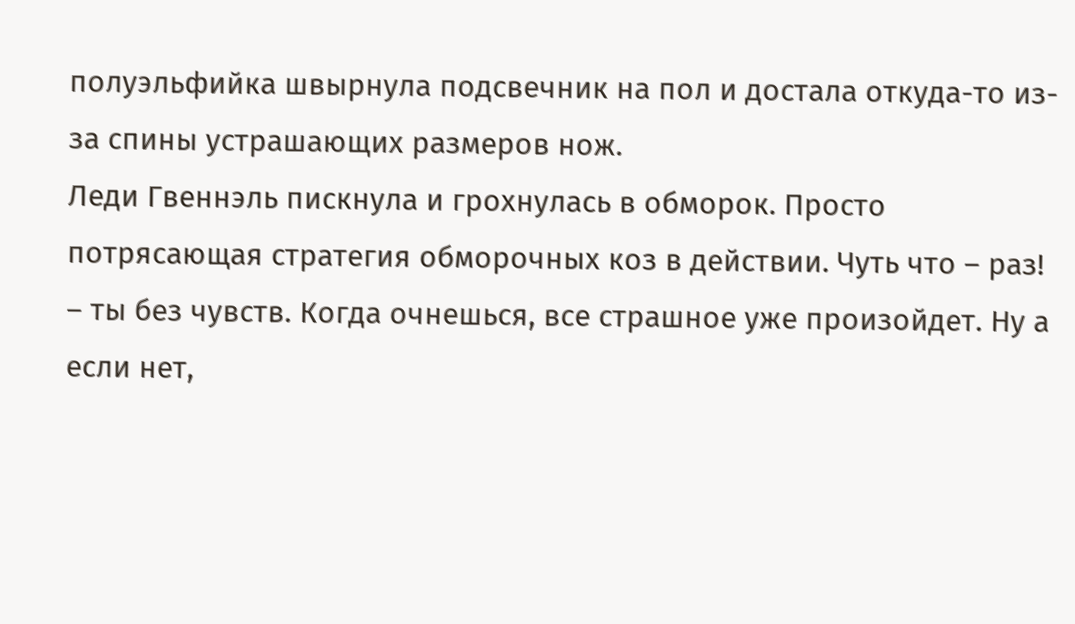полуэльфийка швырнула подсвечник на пол и достала откуда-то из-за спины устрашающих размеров нож.
Леди Гвеннэль пискнула и грохнулась в обморок. Просто потрясающая стратегия обморочных коз в действии. Чуть что – раз! – ты без чувств. Когда очнешься, все страшное уже произойдет. Ну а если нет,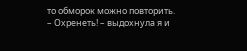то обморок можно повторить.
– Охренеть! – выдохнула я и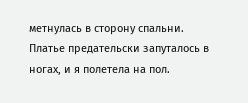метнулась в сторону спальни.
Платье предательски запуталось в ногах, и я полетела на пол.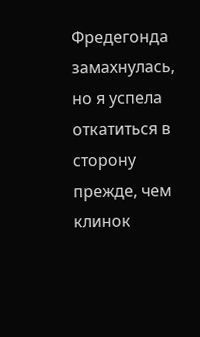Фредегонда замахнулась, но я успела откатиться в сторону прежде, чем клинок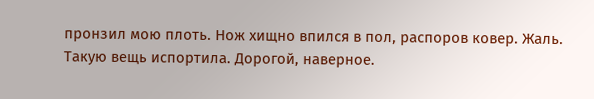пронзил мою плоть. Нож хищно впился в пол, распоров ковер. Жаль. Такую вещь испортила. Дорогой, наверное.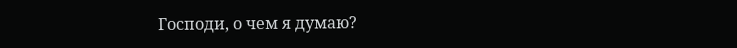Господи, о чем я думаю?